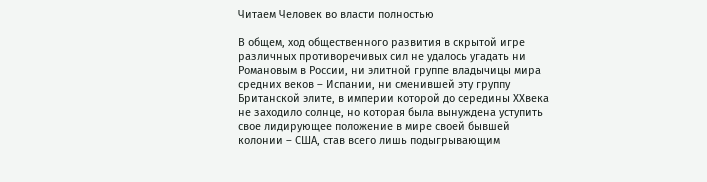Читаем Человек во власти полностью

В общем, ход общественного развития в скрытой игре различных противоречивых сил не удалось угадать ни Романовым в России, ни элитной группе владычицы мира средних веков – Испании, ни сменившей эту группу Британской элите, в империи которой до середины XXвека не заходило солнце, но которая была вынуждена уступить свое лидирующее положение в мире своей бывшей колонии – США, став всего лишь подыгрывающим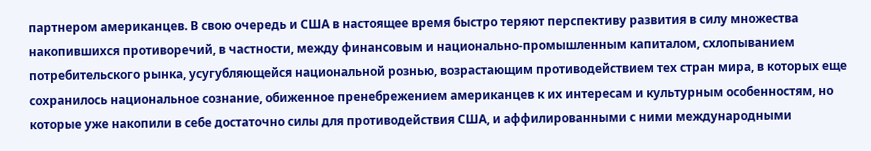партнером американцев. В свою очередь и США в настоящее время быстро теряют перспективу развития в силу множества накопившихся противоречий, в частности, между финансовым и национально-промышленным капиталом, схлопыванием потребительского рынка, усугубляющейся национальной рознью, возрастающим противодействием тех стран мира, в которых еще сохранилось национальное сознание, обиженное пренебрежением американцев к их интересам и культурным особенностям, но которые уже накопили в себе достаточно силы для противодействия США, и аффилированными с ними международными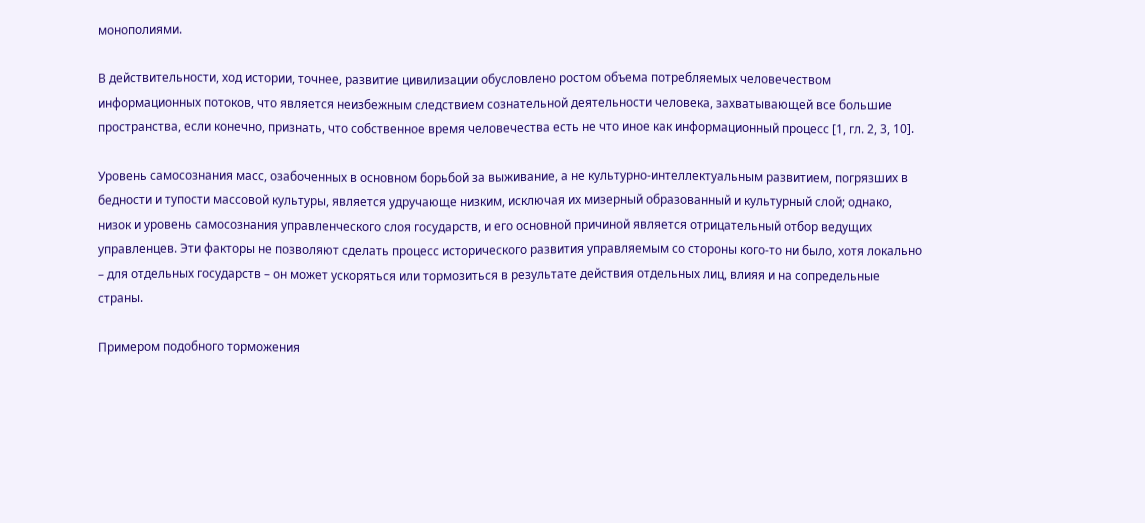монополиями.

В действительности, ход истории, точнее, развитие цивилизации обусловлено ростом объема потребляемых человечеством информационных потоков, что является неизбежным следствием сознательной деятельности человека, захватывающей все большие пространства, если конечно, признать, что собственное время человечества есть не что иное как информационный процесс [1, гл. 2, 3, 10].

Уровень самосознания масс, озабоченных в основном борьбой за выживание, а не культурно-интеллектуальным развитием, погрязших в бедности и тупости массовой культуры, является удручающе низким, исключая их мизерный образованный и культурный слой; однако, низок и уровень самосознания управленческого слоя государств, и его основной причиной является отрицательный отбор ведущих управленцев. Эти факторы не позволяют сделать процесс исторического развития управляемым со стороны кого-то ни было, хотя локально – для отдельных государств – он может ускоряться или тормозиться в результате действия отдельных лиц, влияя и на сопредельные страны.

Примером подобного торможения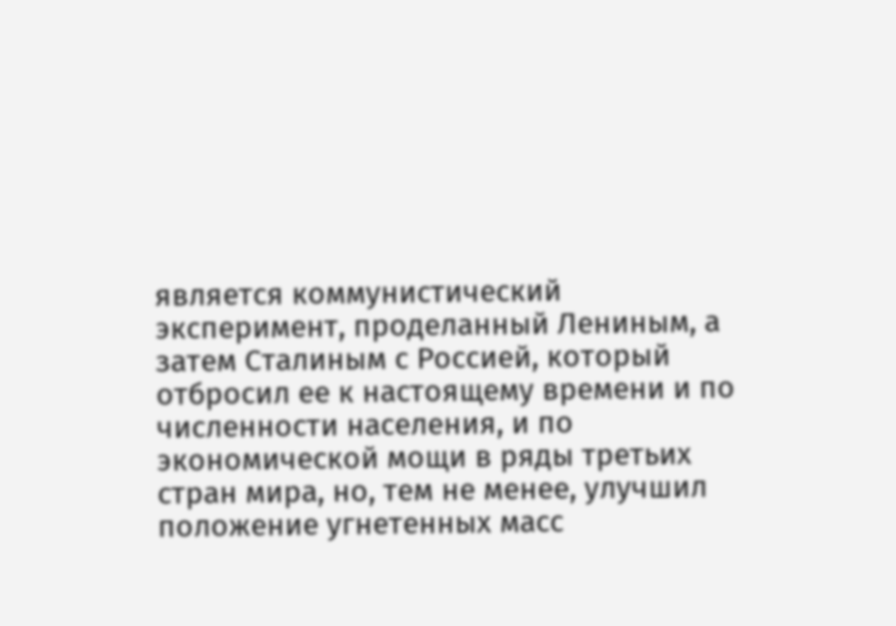является коммунистический эксперимент, проделанный Лениным, а затем Сталиным с Россией, который отбросил ее к настоящему времени и по численности населения, и по экономической мощи в ряды третьих стран мира, но, тем не менее, улучшил положение угнетенных масс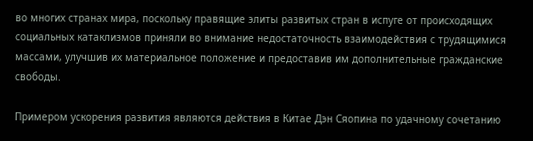во многих странах мира, поскольку правящие элиты развитых стран в испуге от происходящих социальных катаклизмов приняли во внимание недостаточность взаимодействия с трудящимися массами, улучшив их материальное положение и предоставив им дополнительные гражданские свободы.

Примером ускорения развития являются действия в Китае Дэн Сяопина по удачному сочетанию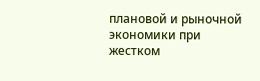плановой и рыночной экономики при жестком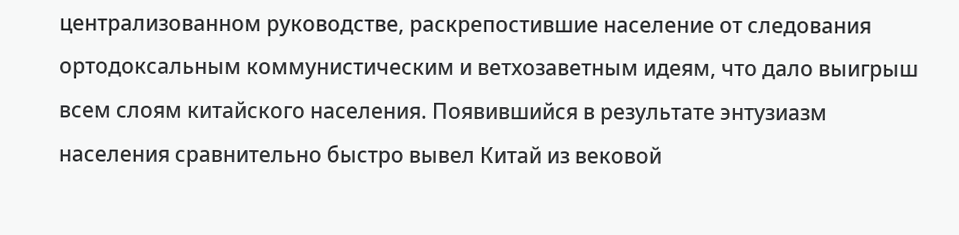централизованном руководстве, раскрепостившие население от следования ортодоксальным коммунистическим и ветхозаветным идеям, что дало выигрыш всем слоям китайского населения. Появившийся в результате энтузиазм населения сравнительно быстро вывел Китай из вековой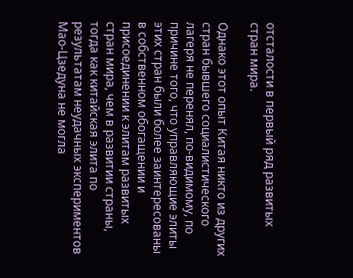отсталости в первый ряд развитых стран мира.

Однако этот опыт Китая никто из других стран бывшего социалистического лагеря не перенял, по-видимому, по причине того, что управляющие элиты этих стран были более заинтересованы в собственном обогащении и присоединении к элитам развитых стран мира, чем в развитии страны, тогда как китайская элита по результатам неудачных экспериментов Мао-Цзедуна не могла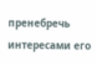пренебречь интересами его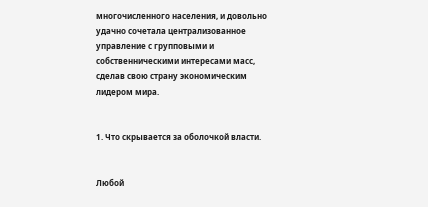многочисленного населения, и довольно удачно сочетала централизованное управление с групповыми и собственническими интересами масс, сделав свою страну экономическим лидером мира.


1. Что скрывается за оболочкой власти.


Любой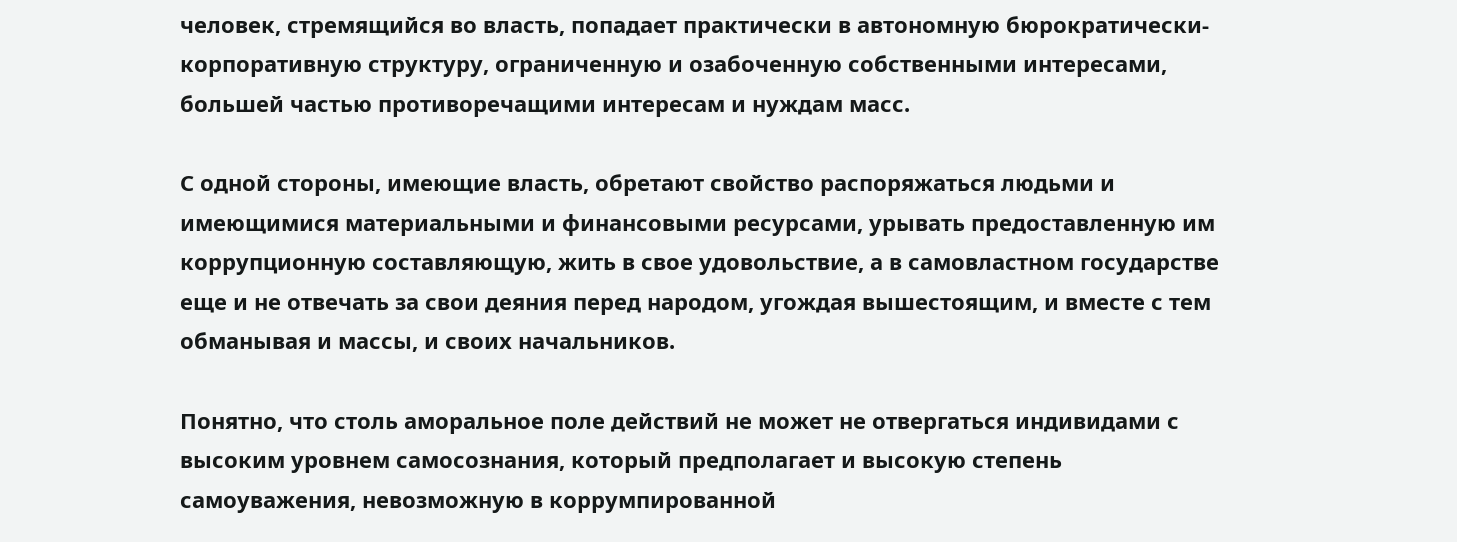человек, стремящийся во власть, попадает практически в автономную бюрократически-корпоративную структуру, ограниченную и озабоченную собственными интересами, большей частью противоречащими интересам и нуждам масс.

С одной стороны, имеющие власть, обретают свойство распоряжаться людьми и имеющимися материальными и финансовыми ресурсами, урывать предоставленную им коррупционную составляющую, жить в свое удовольствие, а в самовластном государстве еще и не отвечать за свои деяния перед народом, угождая вышестоящим, и вместе с тем обманывая и массы, и своих начальников.

Понятно, что столь аморальное поле действий не может не отвергаться индивидами с высоким уровнем самосознания, который предполагает и высокую степень самоуважения, невозможную в коррумпированной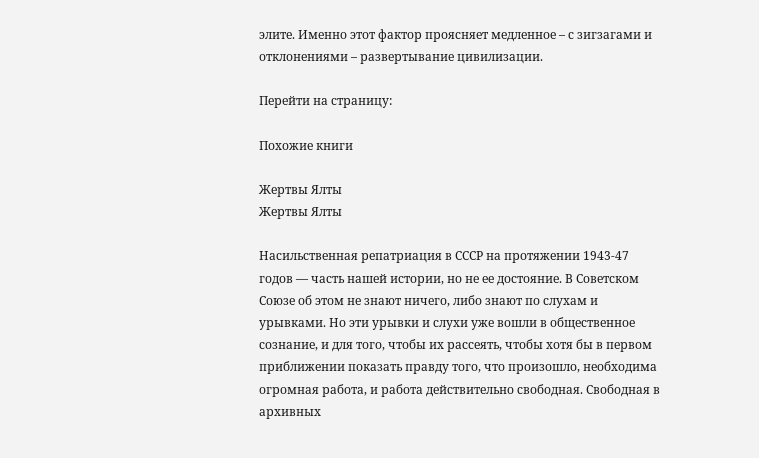элите. Именно этот фактор проясняет медленное – с зигзагами и отклонениями – развертывание цивилизации.

Перейти на страницу:

Похожие книги

Жертвы Ялты
Жертвы Ялты

Насильственная репатриация в СССР на протяжении 1943-47 годов — часть нашей истории, но не ее достояние. В Советском Союзе об этом не знают ничего, либо знают по слухам и урывками. Но эти урывки и слухи уже вошли в общественное сознание, и для того, чтобы их рассеять, чтобы хотя бы в первом приближении показать правду того, что произошло, необходима огромная работа, и работа действительно свободная. Свободная в архивных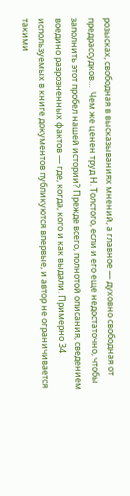розысках, свободная в высказываниях мнений, а главное — духовно свободная от предрассудков…  Чем же ценен труд Н. Толстого, если и его еще недостаточно, чтобы заполнить этот пробел нашей истории? Прежде всего, полнотой описания, сведением воедино разрозненных фактов — где, когда, кого и как выдали. Примерно 34 используемых в книге документов публикуются впервые, и автор не ограничивается такими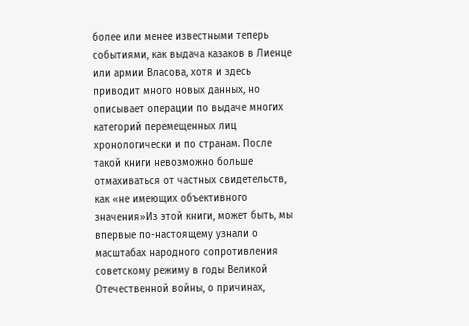более или менее известными теперь событиями, как выдача казаков в Лиенце или армии Власова, хотя и здесь приводит много новых данных, но описывает операции по выдаче многих категорий перемещенных лиц хронологически и по странам. После такой книги невозможно больше отмахиваться от частных свидетельств, как «не имеющих объективного значения»Из этой книги, может быть, мы впервые по-настоящему узнали о масштабах народного сопротивления советскому режиму в годы Великой Отечественной войны, о причинах,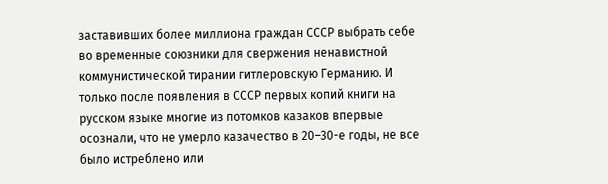заставивших более миллиона граждан СССР выбрать себе во временные союзники для свержения ненавистной коммунистической тирании гитлеровскую Германию. И только после появления в СССР первых копий книги на русском языке многие из потомков казаков впервые осознали, что не умерло казачество в 20–30-е годы, не все было истреблено или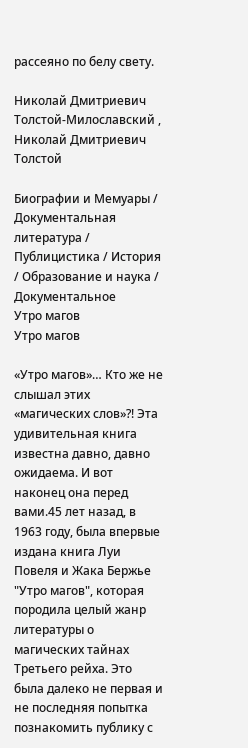рассеяно по белу свету.

Николай Дмитриевич Толстой-Милославский , Николай Дмитриевич Толстой

Биографии и Мемуары / Документальная литература / Публицистика / История / Образование и наука / Документальное
Утро магов
Утро магов

«Утро магов»… Кто же не слышал этих «магических слов»?! Эта удивительная книга известна давно, давно ожидаема. И вот наконец она перед вами.45 лет назад, в 1963 году, была впервые издана книга Луи Повеля и Жака Бержье "Утро магов", которая породила целый жанр литературы о магических тайнах Третьего рейха. Это была далеко не первая и не последняя попытка познакомить публику с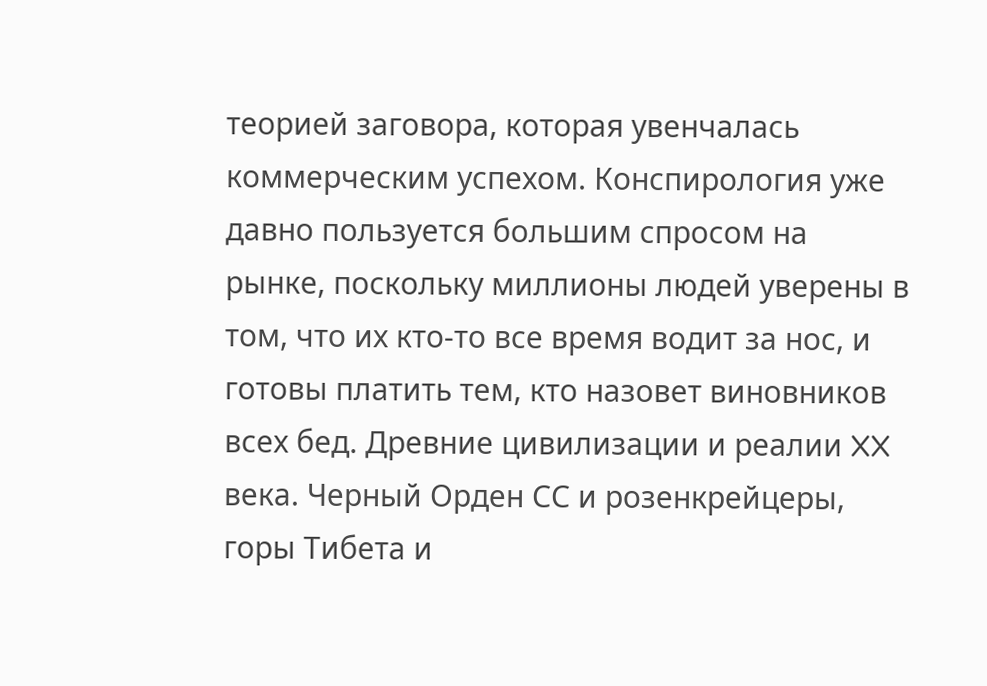теорией заговора, которая увенчалась коммерческим успехом. Конспирология уже давно пользуется большим спросом на рынке, поскольку миллионы людей уверены в том, что их кто-то все время водит за нос, и готовы платить тем, кто назовет виновников всех бед. Древние цивилизации и реалии XX века. Черный Орден СС и розенкрейцеры, горы Тибета и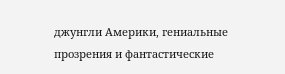джунгли Америки, гениальные прозрения и фантастические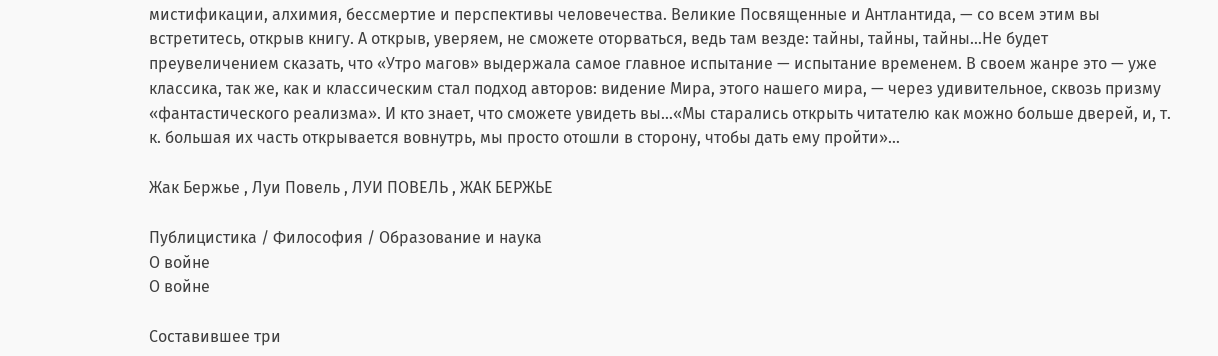мистификации, алхимия, бессмертие и перспективы человечества. Великие Посвященные и Антлантида, — со всем этим вы встретитесь, открыв книгу. А открыв, уверяем, не сможете оторваться, ведь там везде: тайны, тайны, тайны…Не будет преувеличением сказать, что «Утро магов» выдержала самое главное испытание — испытание временем. В своем жанре это — уже классика, так же, как и классическим стал подход авторов: видение Мира, этого нашего мира, — через удивительное, сквозь призму «фантастического реализма». И кто знает, что сможете увидеть вы…«Мы старались открыть читателю как можно больше дверей, и, т. к. большая их часть открывается вовнутрь, мы просто отошли в сторону, чтобы дать ему пройти»…

Жак Бержье , Луи Повель , ЛУИ ПОВЕЛЬ , ЖАК БЕРЖЬЕ

Публицистика / Философия / Образование и наука
О войне
О войне

Составившее три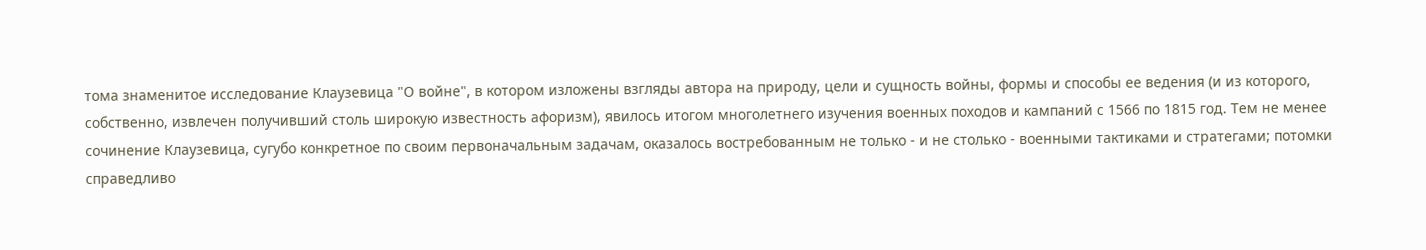тома знаменитое исследование Клаузевица "О войне", в котором изложены взгляды автора на природу, цели и сущность войны, формы и способы ее ведения (и из которого, собственно, извлечен получивший столь широкую известность афоризм), явилось итогом многолетнего изучения военных походов и кампаний с 1566 по 1815 год. Тем не менее сочинение Клаузевица, сугубо конкретное по своим первоначальным задачам, оказалось востребованным не только - и не столько - военными тактиками и стратегами; потомки справедливо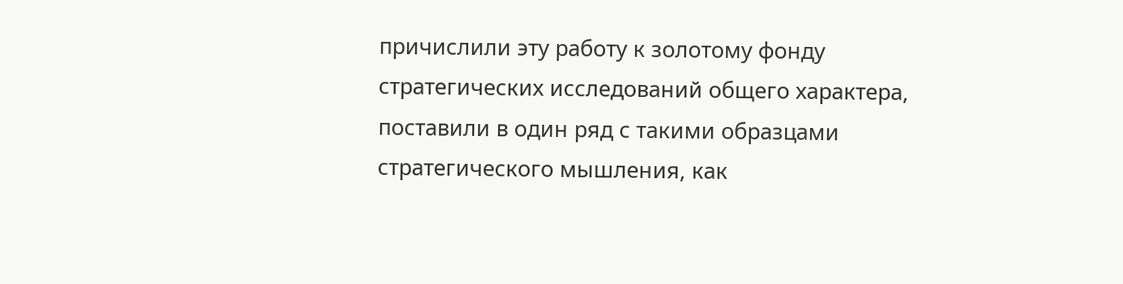причислили эту работу к золотому фонду стратегических исследований общего характера, поставили в один ряд с такими образцами стратегического мышления, как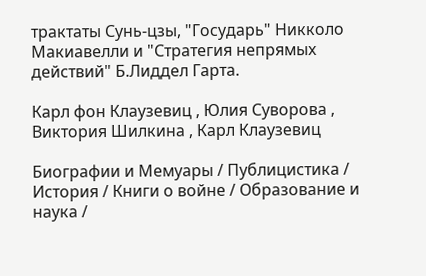трактаты Сунь-цзы, "Государь" Никколо Макиавелли и "Стратегия непрямых действий" Б.Лиддел Гарта.

Карл фон Клаузевиц , Юлия Суворова , Виктория Шилкина , Карл Клаузевиц

Биографии и Мемуары / Публицистика / История / Книги о войне / Образование и наука /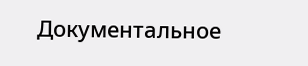Документальное